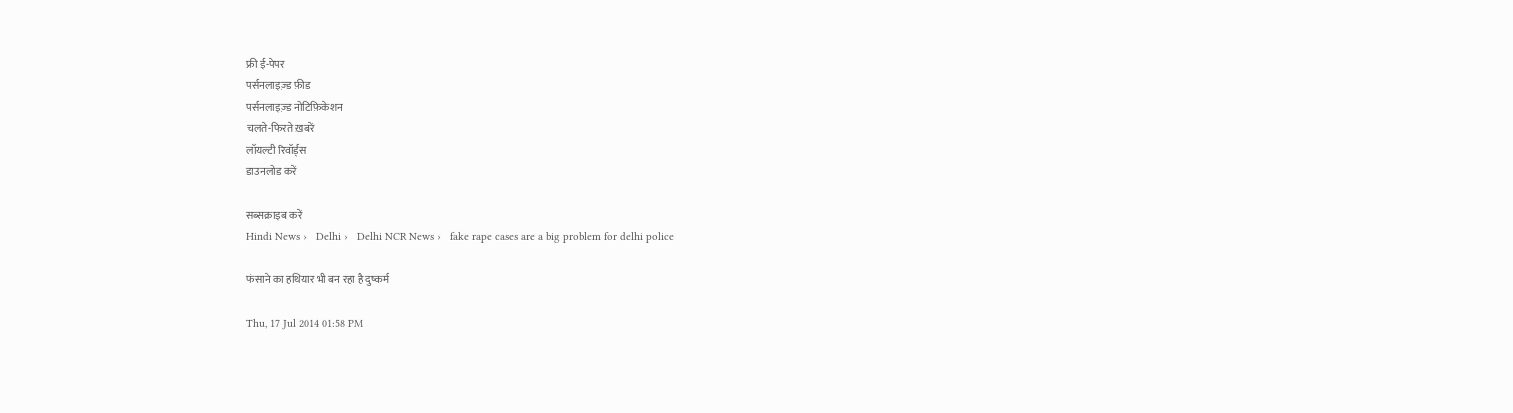फ्री ई-पेपर
पर्सनलाइज़्ड फ़ीड
पर्सनलाइज़्ड नोटिफ़िकेशन
चलते-फिरते ख़बरें
लॉयल्टी रिवॉर्ड्स
डाउनलोड करें

सब्सक्राइब करें
Hindi News ›   Delhi ›   Delhi NCR News ›   fake rape cases are a big problem for delhi police

फंसाने का हथियार भी बन रहा है दुष्कर्म

Thu, 17 Jul 2014 01:58 PM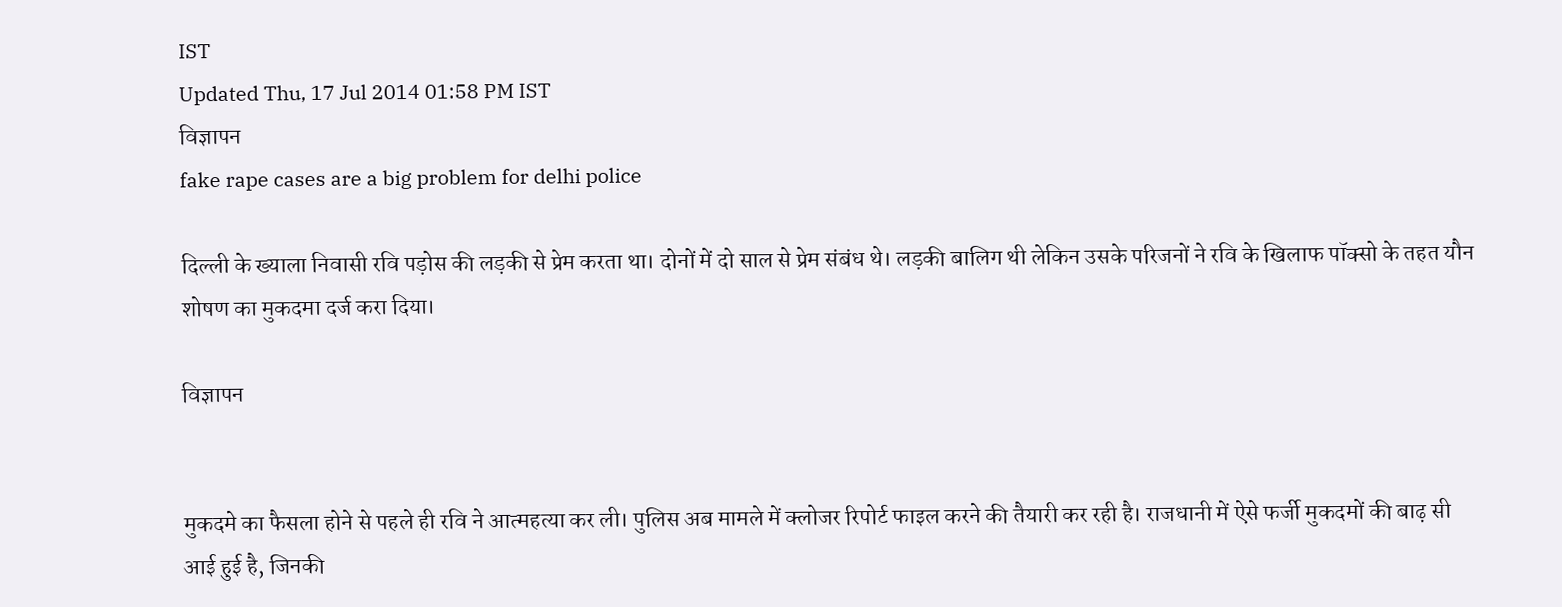IST
Updated Thu, 17 Jul 2014 01:58 PM IST
विज्ञापन
fake rape cases are a big problem for delhi police

दिल्ली के ख्याला निवासी रवि पड़ोस की लड़की से प्रेम करता था। दोनों में दो साल से प्रेम संबंध थे। लड़की बालिग थी लेकिन उसके परिजनों ने रवि के खिलाफ पॉक्सो के तहत यौन शोषण का मुकदमा दर्ज करा दिया।

विज्ञापन


मुकदमे का फैसला होने से पहले ही रवि ने आत्महत्या कर ली। पुलिस अब मामले में क्लोजर रिपोर्ट फाइल करने की तैयारी कर रही है। राजधानी में ऐसे फर्जी मुकदमों की बाढ़ सी आई हुई है, जिनकी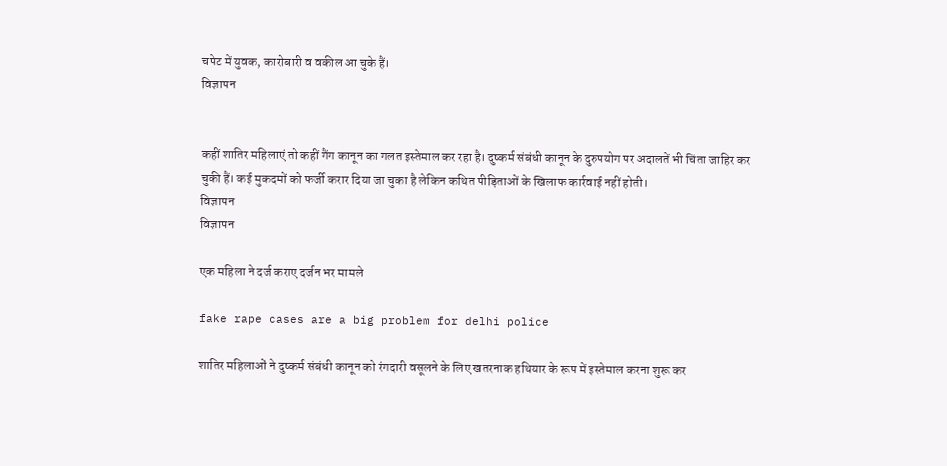चपेट में युवक, कारोबारी व वकील आ चुके हैं।
विज्ञापन


कहीं शातिर महिलाएं तो कहीं गैंग कानून का गलत इस्तेमाल कर रहा है। दुष्कर्म संबंधी कानून के दुरुपयोग पर अदालतें भी चिंता जाहिर कर चुकी हैं। कई मुकदमों को फर्जी करार दिया जा चुका है लेकिन कथित पीड़िताओं के खिलाफ कार्रवाई नहीं होती।
विज्ञापन
विज्ञापन

एक महिला ने दर्ज कराए दर्जन भर मामले

fake rape cases are a big problem for delhi police

शातिर महिलाओं ने दुष्कर्म संबंधी कानून को रंगदारी वसूलने के लिए खतरनाक हथियार के रूप में इस्तेमाल करना शुरू कर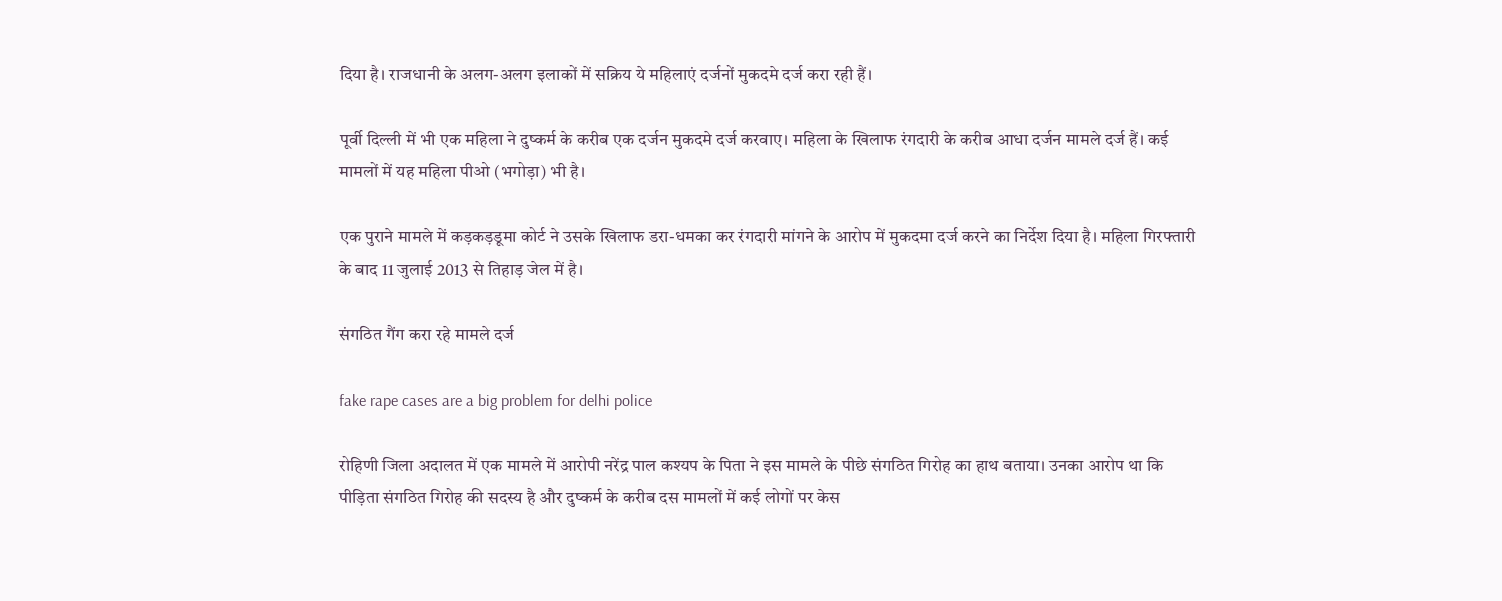दिया है। राजधानी के अलग-अलग इलाकों में सक्रिय ये महिलाएं दर्जनों मुकदमे दर्ज करा रही हैं।

पूर्वी दिल्ली में भी एक महिला ने दुष्कर्म के करीब एक दर्जन मुकदमे दर्ज करवाए। महिला के खिलाफ रंगदारी के करीब आधा दर्जन मामले दर्ज हैं। कई मामलों में यह महिला पीओ (भगोड़ा) भी है।

एक पुराने मामले में कड़कड़डूमा कोर्ट ने उसके खिलाफ डरा-धमका कर रंगदारी मांगने के आरोप में मुकदमा दर्ज करने का निर्देश दिया है। महिला गिरफ्तारी के बाद 11 जुलाई 2013 से तिहाड़ जेल में है।

संगठित गैंग करा रहे मामले दर्ज

fake rape cases are a big problem for delhi police

रोहिणी जिला अदालत में एक मामले में आरोपी नरेंद्र पाल कश्यप के पिता ने इस मामले के पीछे संगठित गिरोह का हाथ बताया। उनका आरोप था कि पीड़िता संगठित गिरोह की सदस्य है और दुष्कर्म के करीब दस मामलों में कई लोगों पर केस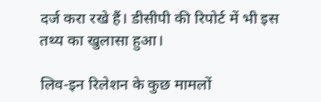दर्ज करा रखे हैं। डीसीपी की रिपोर्ट में भी इस तथ्य का खुलासा हुआ।

लिव-इन रिलेशन के कुछ मामलों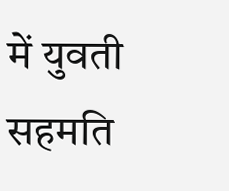में युवती सहमति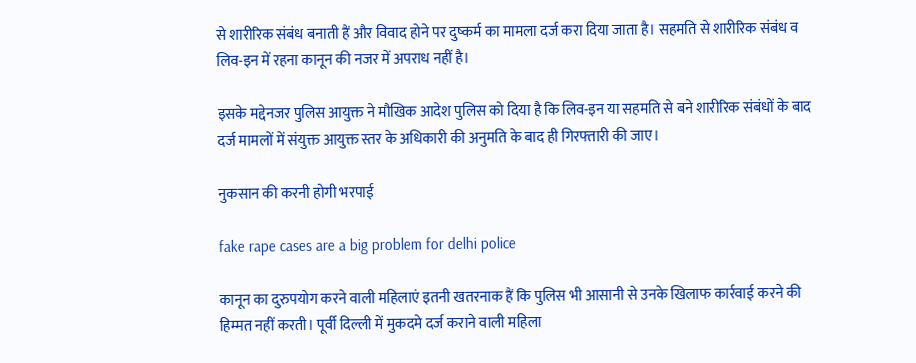से शारीरिक संबंध बनाती हैं और विवाद होने पर दुष्कर्म का मामला दर्ज करा दिया जाता है। सहमति से शारीरिक संबंध व लिव-इन में रहना कानून की नजर में अपराध नहीं है।

इसके मद्देनजर पुलिस आयुक्त ने मौखिक आदेश पुलिस को दिया है कि लिव-इन या सहमति से बने शारीरिक संबंधों के बाद दर्ज मामलों में संयुक्त आयुक्त स्तर के अधिकारी की अनुमति के बाद ही गिरफ्तारी की जाए।

नुकसान की करनी होगी भरपाई

fake rape cases are a big problem for delhi police

कानून का दुरुपयोग करने वाली महिलाएं इतनी खतरनाक हैं कि पुलिस भी आसानी से उनके खिलाफ कार्रवाई करने की हिम्मत नहीं करती। पूर्वी दिल्ली में मुकदमे दर्ज कराने वाली महिला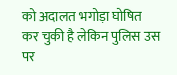को अदालत भगोड़ा घोषित कर चुकी है लेकिन पुलिस उस पर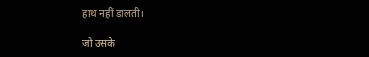हाथ नहीं डालती।

जो उसके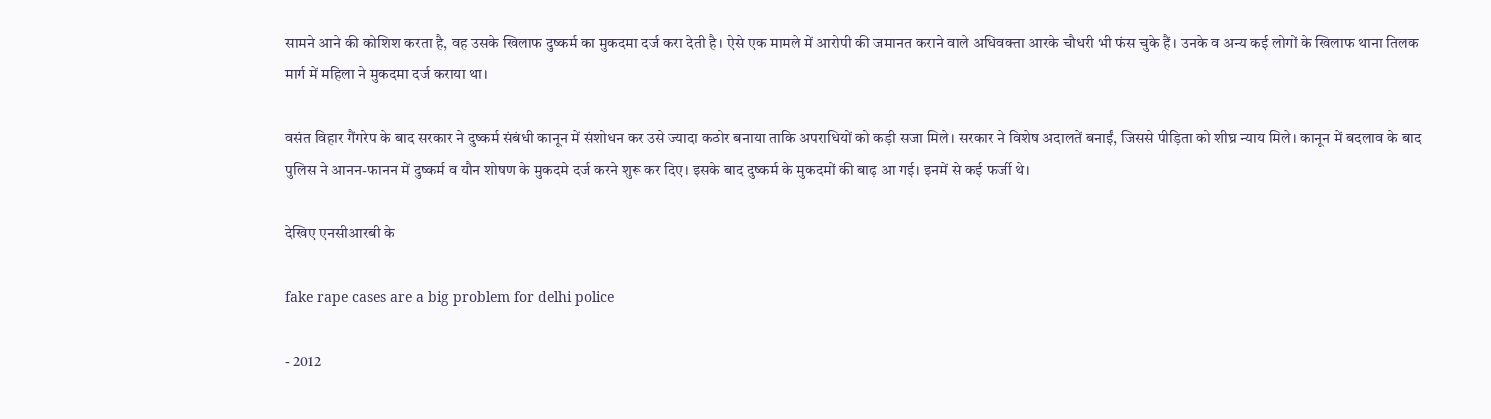सामने आने की कोशिश करता है, वह उसके खिलाफ दुष्कर्म का मुकदमा दर्ज करा देती है। ऐसे एक मामले में आरोपी की जमानत कराने वाले अधिवक्ता आरके चौधरी भी फंस चुके हैं। उनके व अन्य कई लोगों के खिलाफ थाना तिलक मार्ग में महिला ने मुकदमा दर्ज कराया था।

वसंत विहार गैंगरेप के बाद सरकार ने दुष्कर्म संबंधी कानून में संशोधन कर उसे ज्यादा कठोर बनाया ताकि अपराधियों को कड़ी सजा मिले। सरकार ने विशेष अदालतें बनाईं, जिससे पीड़िता को शीघ्र न्याय मिले। कानून में बदलाव के बाद पुलिस ने आनन-फानन में दुष्कर्म व यौन शोषण के मुकदमे दर्ज करने शुरू कर दिए। इसके बाद दुष्कर्म के मुकदमों की बाढ़ आ गई। इनमें से कई फर्जी थे।

देखिए एनसीआरबी के

fake rape cases are a big problem for delhi police

- 2012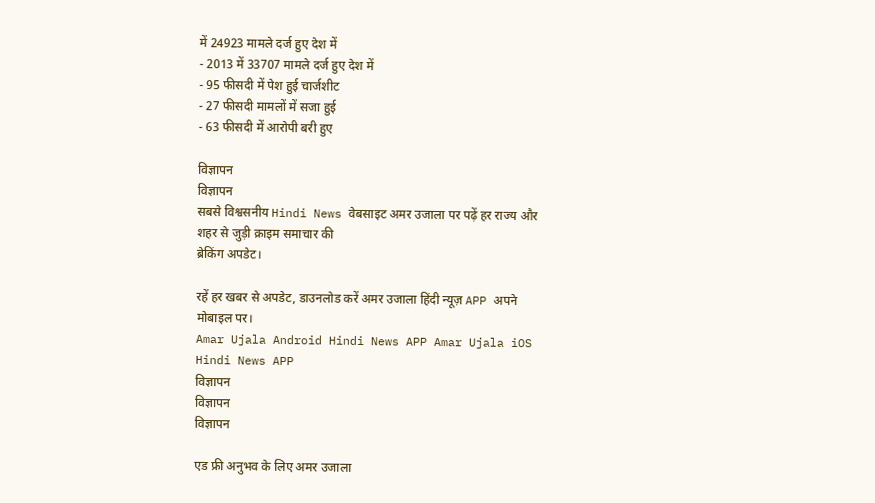में 24923 मामले दर्ज हुए देश में
- 2013 में 33707 मामले दर्ज हुए देश में
- 95 फीसदी में पेश हुई चार्जशीट
- 27 फीसदी मामलों में सजा हुई
- 63 फीसदी में आरोपी बरी हुए

विज्ञापन
विज्ञापन
सबसे विश्वसनीय Hindi News वेबसाइट अमर उजाला पर पढ़ें हर राज्य और शहर से जुड़ी क्राइम समाचार की
ब्रेकिंग अपडेट।

रहें हर खबर से अपडेट, डाउनलोड करें अमर उजाला हिंदी न्यूज़ APP अपने मोबाइल पर।
Amar Ujala Android Hindi News APP Amar Ujala iOS Hindi News APP
विज्ञापन
विज्ञापन
विज्ञापन

एड फ्री अनुभव के लिए अमर उजाला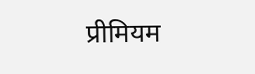प्रीमियम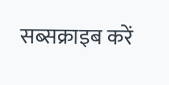सब्सक्राइब करें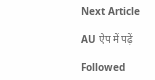Next Article

AU ऐप में पढ़ें

Followed